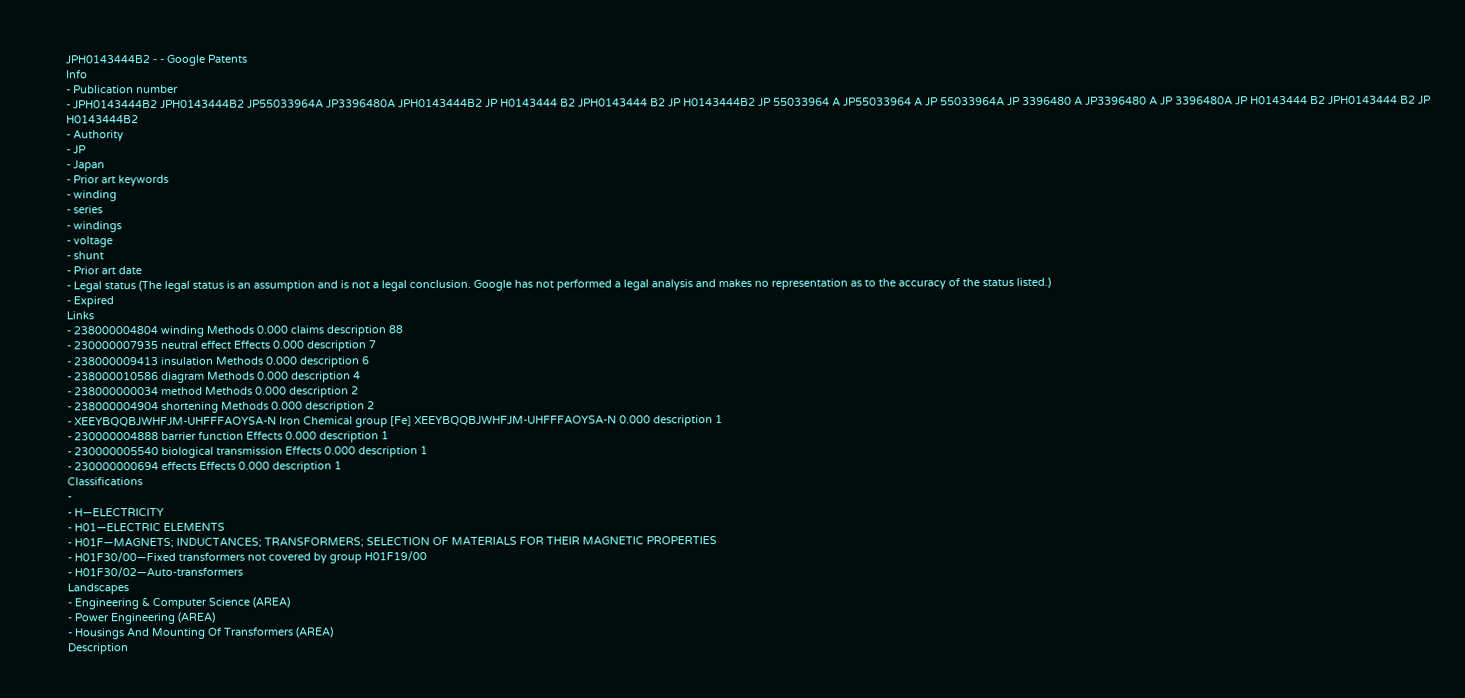JPH0143444B2 - - Google Patents
Info
- Publication number
- JPH0143444B2 JPH0143444B2 JP55033964A JP3396480A JPH0143444B2 JP H0143444 B2 JPH0143444 B2 JP H0143444B2 JP 55033964 A JP55033964 A JP 55033964A JP 3396480 A JP3396480 A JP 3396480A JP H0143444 B2 JPH0143444 B2 JP H0143444B2
- Authority
- JP
- Japan
- Prior art keywords
- winding
- series
- windings
- voltage
- shunt
- Prior art date
- Legal status (The legal status is an assumption and is not a legal conclusion. Google has not performed a legal analysis and makes no representation as to the accuracy of the status listed.)
- Expired
Links
- 238000004804 winding Methods 0.000 claims description 88
- 230000007935 neutral effect Effects 0.000 description 7
- 238000009413 insulation Methods 0.000 description 6
- 238000010586 diagram Methods 0.000 description 4
- 238000000034 method Methods 0.000 description 2
- 238000004904 shortening Methods 0.000 description 2
- XEEYBQQBJWHFJM-UHFFFAOYSA-N Iron Chemical group [Fe] XEEYBQQBJWHFJM-UHFFFAOYSA-N 0.000 description 1
- 230000004888 barrier function Effects 0.000 description 1
- 230000005540 biological transmission Effects 0.000 description 1
- 230000000694 effects Effects 0.000 description 1
Classifications
-
- H—ELECTRICITY
- H01—ELECTRIC ELEMENTS
- H01F—MAGNETS; INDUCTANCES; TRANSFORMERS; SELECTION OF MATERIALS FOR THEIR MAGNETIC PROPERTIES
- H01F30/00—Fixed transformers not covered by group H01F19/00
- H01F30/02—Auto-transformers
Landscapes
- Engineering & Computer Science (AREA)
- Power Engineering (AREA)
- Housings And Mounting Of Transformers (AREA)
Description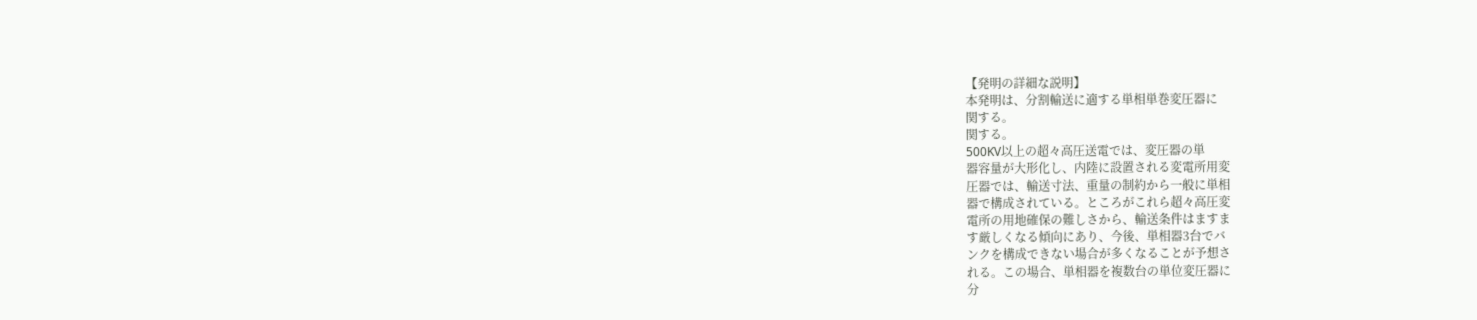【発明の詳細な説明】
本発明は、分割輸送に適する単相単巻変圧器に
関する。
関する。
500KV以上の超々高圧送電では、変圧器の単
器容量が大形化し、内陸に設置される変電所用変
圧器では、輸送寸法、重量の制約から一般に単相
器で構成されている。ところがこれら超々高圧変
電所の用地確保の難しさから、輸送条件はますま
す厳しくなる傾向にあり、今後、単相器3台でバ
ンクを構成できない場合が多くなることが予想さ
れる。この場合、単相器を複数台の単位変圧器に
分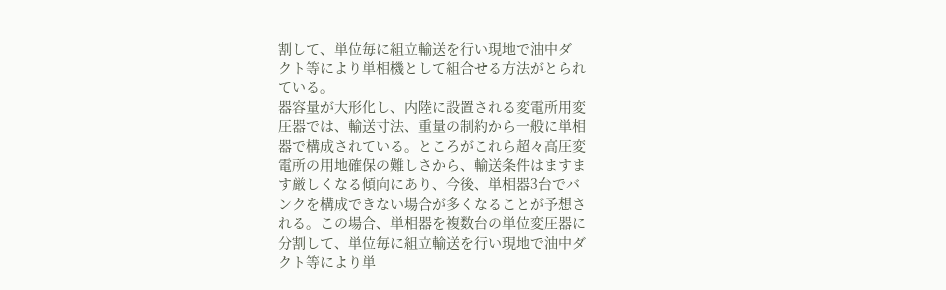割して、単位毎に組立輸送を行い現地で油中ダ
クト等により単相機として組合せる方法がとられ
ている。
器容量が大形化し、内陸に設置される変電所用変
圧器では、輸送寸法、重量の制約から一般に単相
器で構成されている。ところがこれら超々高圧変
電所の用地確保の難しさから、輸送条件はますま
す厳しくなる傾向にあり、今後、単相器3台でバ
ンクを構成できない場合が多くなることが予想さ
れる。この場合、単相器を複数台の単位変圧器に
分割して、単位毎に組立輸送を行い現地で油中ダ
クト等により単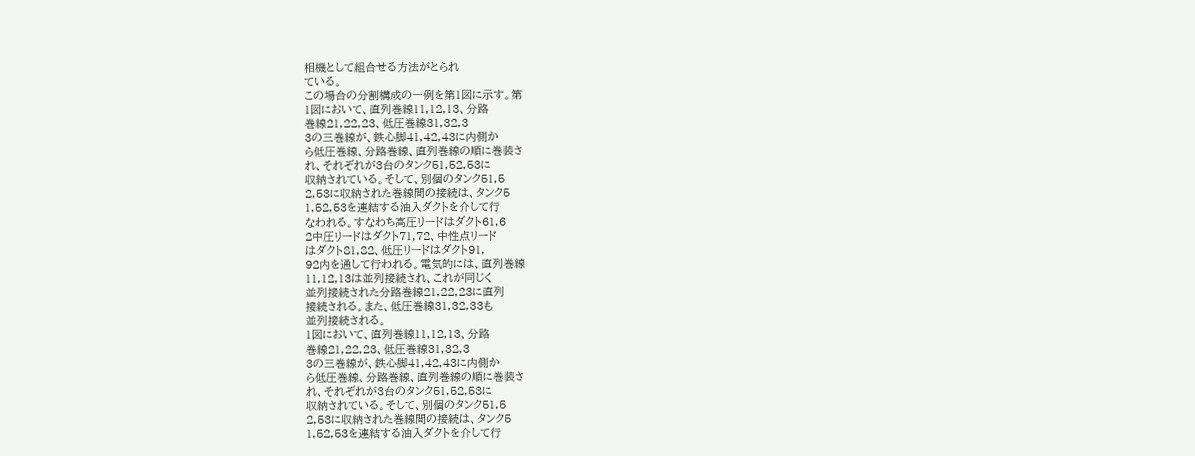相機として組合せる方法がとられ
ている。
この場合の分割構成の一例を第1図に示す。第
1図において、直列巻線11,12,13、分路
巻線21,22,23、低圧巻線31,32,3
3の三巻線が、鉄心脚41,42,43に内側か
ら低圧巻線、分路巻線、直列巻線の順に巻装さ
れ、それぞれが3台のタンク51,52,53に
収納されている。そして、別個のタンク51,5
2,53に収納された巻線間の接続は、タンク5
1,52,53を連結する油入ダクトを介して行
なわれる。すなわち高圧リードはダクト61,6
2中圧リードはダクト71,72、中性点リード
はダクト81,82、低圧リードはダクト91,
92内を通して行われる。電気的には、直列巻線
11,12,13は並列接続され、これが同じく
並列接続された分路巻線21,22,23に直列
接続される。また、低圧巻線31,32,33も
並列接続される。
1図において、直列巻線11,12,13、分路
巻線21,22,23、低圧巻線31,32,3
3の三巻線が、鉄心脚41,42,43に内側か
ら低圧巻線、分路巻線、直列巻線の順に巻装さ
れ、それぞれが3台のタンク51,52,53に
収納されている。そして、別個のタンク51,5
2,53に収納された巻線間の接続は、タンク5
1,52,53を連結する油入ダクトを介して行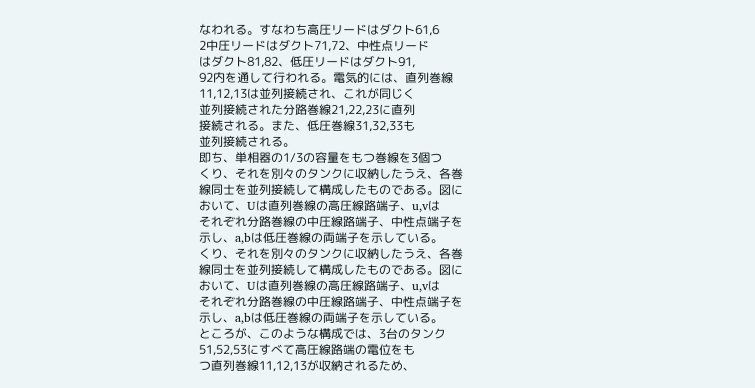なわれる。すなわち高圧リードはダクト61,6
2中圧リードはダクト71,72、中性点リード
はダクト81,82、低圧リードはダクト91,
92内を通して行われる。電気的には、直列巻線
11,12,13は並列接続され、これが同じく
並列接続された分路巻線21,22,23に直列
接続される。また、低圧巻線31,32,33も
並列接続される。
即ち、単相器の1/3の容量をもつ巻線を3個つ
くり、それを別々のタンクに収納したうえ、各巻
線同士を並列接続して構成したものである。図に
おいて、Uは直列巻線の高圧線路端子、u,vは
それぞれ分路巻線の中圧線路端子、中性点端子を
示し、a,bは低圧巻線の両端子を示している。
くり、それを別々のタンクに収納したうえ、各巻
線同士を並列接続して構成したものである。図に
おいて、Uは直列巻線の高圧線路端子、u,vは
それぞれ分路巻線の中圧線路端子、中性点端子を
示し、a,bは低圧巻線の両端子を示している。
ところが、このような構成では、3台のタンク
51,52,53にすべて高圧線路端の電位をも
つ直列巻線11,12,13が収納されるため、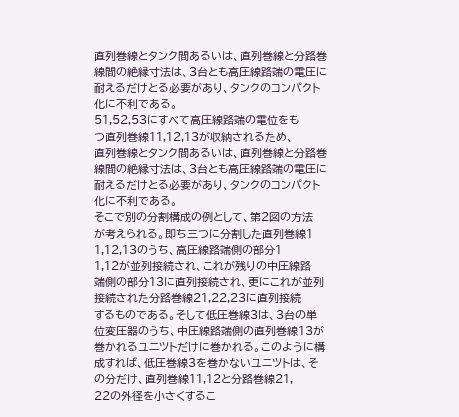直列巻線とタンク間あるいは、直列巻線と分路巻
線間の絶縁寸法は、3台とも高圧線路端の電圧に
耐えるだけとる必要があり、タンクのコンパクト
化に不利である。
51,52,53にすべて高圧線路端の電位をも
つ直列巻線11,12,13が収納されるため、
直列巻線とタンク間あるいは、直列巻線と分路巻
線間の絶縁寸法は、3台とも高圧線路端の電圧に
耐えるだけとる必要があり、タンクのコンパクト
化に不利である。
そこで別の分割構成の例として、第2図の方法
が考えられる。即ち三つに分割した直列巻線1
1,12,13のうち、高圧線路端側の部分1
1,12が並列接続され、これが残りの中圧線路
端側の部分13に直列接続され、更にこれが並列
接続された分路巻線21,22,23に直列接続
するものである。そして低圧巻線3は、3台の単
位変圧器のうち、中圧線路端側の直列巻線13が
巻かれるユニツトだけに巻かれる。このように構
成すれば、低圧巻線3を巻かないユニツトは、そ
の分だけ、直列巻線11,12と分路巻線21,
22の外径を小さくするこ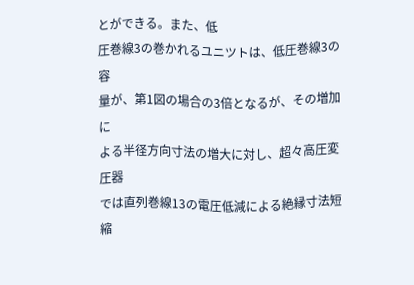とができる。また、低
圧巻線3の巻かれるユニツトは、低圧巻線3の容
量が、第1図の場合の3倍となるが、その増加に
よる半径方向寸法の増大に対し、超々高圧変圧器
では直列巻線13の電圧低減による絶縁寸法短縮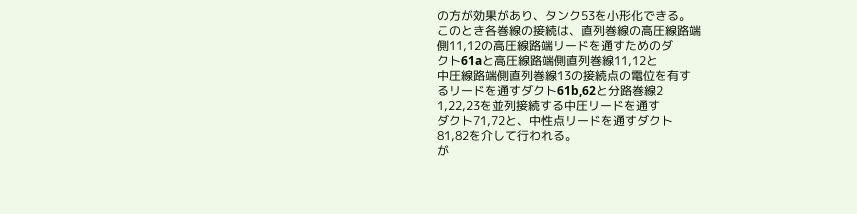の方が効果があり、タンク53を小形化できる。
このとき各巻線の接続は、直列巻線の高圧線路端
側11,12の高圧線路端リードを通すためのダ
クト61aと高圧線路端側直列巻線11,12と
中圧線路端側直列巻線13の接続点の電位を有す
るリードを通すダクト61b,62と分路巻線2
1,22,23を並列接続する中圧リードを通す
ダクト71,72と、中性点リードを通すダクト
81,82を介して行われる。
が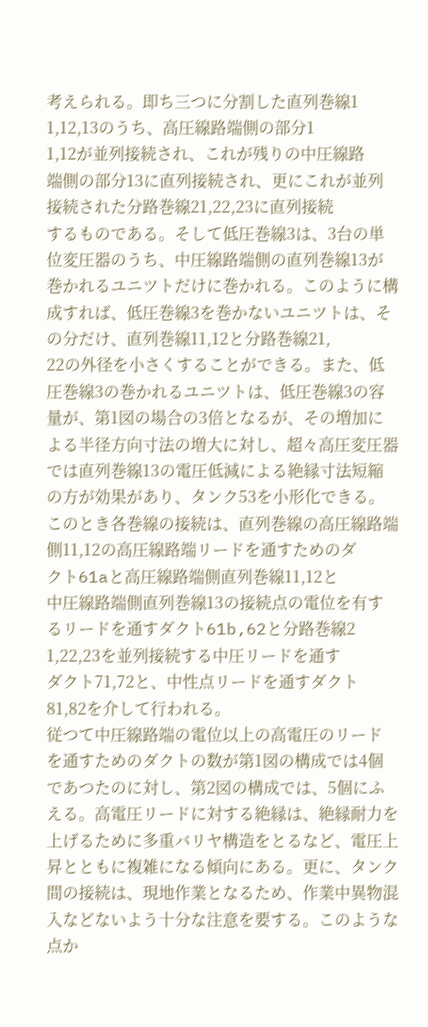考えられる。即ち三つに分割した直列巻線1
1,12,13のうち、高圧線路端側の部分1
1,12が並列接続され、これが残りの中圧線路
端側の部分13に直列接続され、更にこれが並列
接続された分路巻線21,22,23に直列接続
するものである。そして低圧巻線3は、3台の単
位変圧器のうち、中圧線路端側の直列巻線13が
巻かれるユニツトだけに巻かれる。このように構
成すれば、低圧巻線3を巻かないユニツトは、そ
の分だけ、直列巻線11,12と分路巻線21,
22の外径を小さくすることができる。また、低
圧巻線3の巻かれるユニツトは、低圧巻線3の容
量が、第1図の場合の3倍となるが、その増加に
よる半径方向寸法の増大に対し、超々高圧変圧器
では直列巻線13の電圧低減による絶縁寸法短縮
の方が効果があり、タンク53を小形化できる。
このとき各巻線の接続は、直列巻線の高圧線路端
側11,12の高圧線路端リードを通すためのダ
クト61aと高圧線路端側直列巻線11,12と
中圧線路端側直列巻線13の接続点の電位を有す
るリードを通すダクト61b,62と分路巻線2
1,22,23を並列接続する中圧リードを通す
ダクト71,72と、中性点リードを通すダクト
81,82を介して行われる。
従つて中圧線路端の電位以上の高電圧のリード
を通すためのダクトの数が第1図の構成では4個
であつたのに対し、第2図の構成では、5個にふ
える。高電圧リードに対する絶縁は、絶縁耐力を
上げるために多重バリヤ構造をとるなど、電圧上
昇とともに複雑になる傾向にある。更に、タンク
間の接続は、現地作業となるため、作業中異物混
入などないよう十分な注意を要する。このような
点か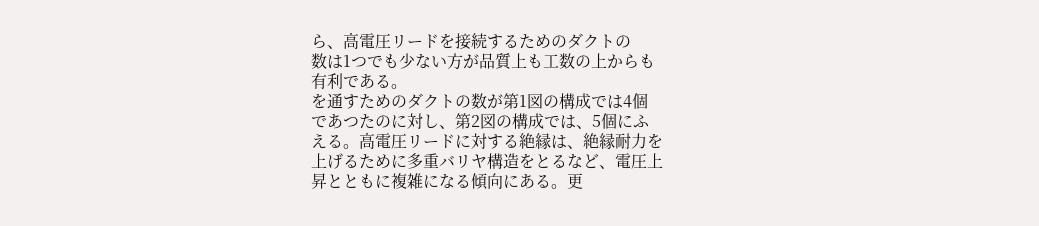ら、高電圧リードを接続するためのダクトの
数は1つでも少ない方が品質上も工数の上からも
有利である。
を通すためのダクトの数が第1図の構成では4個
であつたのに対し、第2図の構成では、5個にふ
える。高電圧リードに対する絶縁は、絶縁耐力を
上げるために多重バリヤ構造をとるなど、電圧上
昇とともに複雑になる傾向にある。更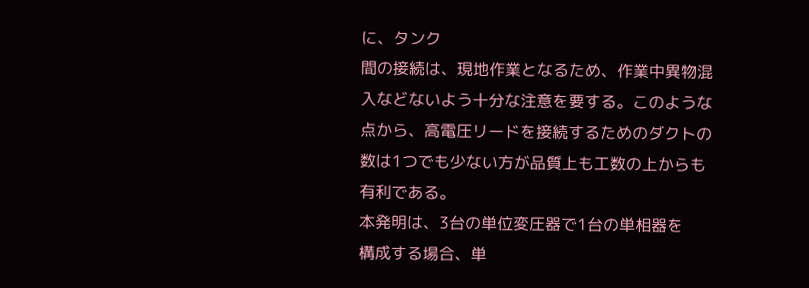に、タンク
間の接続は、現地作業となるため、作業中異物混
入などないよう十分な注意を要する。このような
点から、高電圧リードを接続するためのダクトの
数は1つでも少ない方が品質上も工数の上からも
有利である。
本発明は、3台の単位変圧器で1台の単相器を
構成する場合、単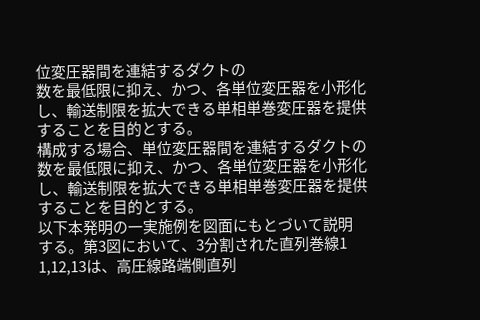位変圧器間を連結するダクトの
数を最低限に抑え、かつ、各単位変圧器を小形化
し、輸送制限を拡大できる単相単巻変圧器を提供
することを目的とする。
構成する場合、単位変圧器間を連結するダクトの
数を最低限に抑え、かつ、各単位変圧器を小形化
し、輸送制限を拡大できる単相単巻変圧器を提供
することを目的とする。
以下本発明の一実施例を図面にもとづいて説明
する。第3図において、3分割された直列巻線1
1,12,13は、高圧線路端側直列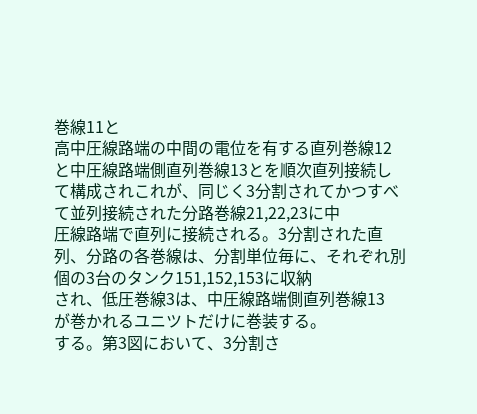巻線11と
高中圧線路端の中間の電位を有する直列巻線12
と中圧線路端側直列巻線13とを順次直列接続し
て構成されこれが、同じく3分割されてかつすべ
て並列接続された分路巻線21,22,23に中
圧線路端で直列に接続される。3分割された直
列、分路の各巻線は、分割単位毎に、それぞれ別
個の3台のタンク151,152,153に収納
され、低圧巻線3は、中圧線路端側直列巻線13
が巻かれるユニツトだけに巻装する。
する。第3図において、3分割さ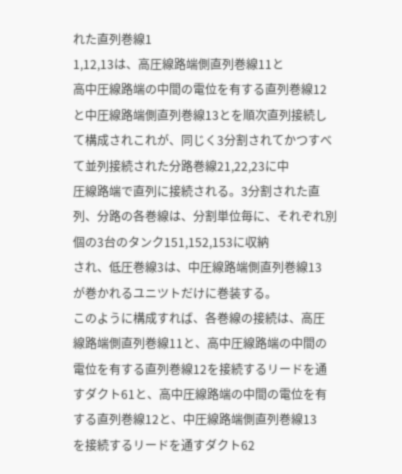れた直列巻線1
1,12,13は、高圧線路端側直列巻線11と
高中圧線路端の中間の電位を有する直列巻線12
と中圧線路端側直列巻線13とを順次直列接続し
て構成されこれが、同じく3分割されてかつすべ
て並列接続された分路巻線21,22,23に中
圧線路端で直列に接続される。3分割された直
列、分路の各巻線は、分割単位毎に、それぞれ別
個の3台のタンク151,152,153に収納
され、低圧巻線3は、中圧線路端側直列巻線13
が巻かれるユニツトだけに巻装する。
このように構成すれば、各巻線の接続は、高圧
線路端側直列巻線11と、高中圧線路端の中間の
電位を有する直列巻線12を接続するリードを通
すダクト61と、高中圧線路端の中間の電位を有
する直列巻線12と、中圧線路端側直列巻線13
を接続するリードを通すダクト62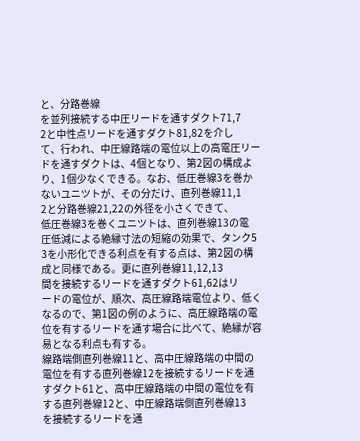と、分路巻線
を並列接続する中圧リードを通すダクト71,7
2と中性点リードを通すダクト81,82を介し
て、行われ、中圧線路端の電位以上の高電圧リー
ドを通すダクトは、4個となり、第2図の構成よ
り、1個少なくできる。なお、低圧巻線3を巻か
ないユニツトが、その分だけ、直列巻線11,1
2と分路巻線21,22の外径を小さくできて、
低圧巻線3を巻くユニツトは、直列巻線13の電
圧低減による絶縁寸法の短縮の効果で、タンク5
3を小形化できる利点を有する点は、第2図の構
成と同様である。更に直列巻線11,12,13
間を接続するリードを通すダクト61,62はリ
ードの電位が、順次、高圧線路端電位より、低く
なるので、第1図の例のように、高圧線路端の電
位を有するリードを通す場合に比べて、絶縁が容
易となる利点も有する。
線路端側直列巻線11と、高中圧線路端の中間の
電位を有する直列巻線12を接続するリードを通
すダクト61と、高中圧線路端の中間の電位を有
する直列巻線12と、中圧線路端側直列巻線13
を接続するリードを通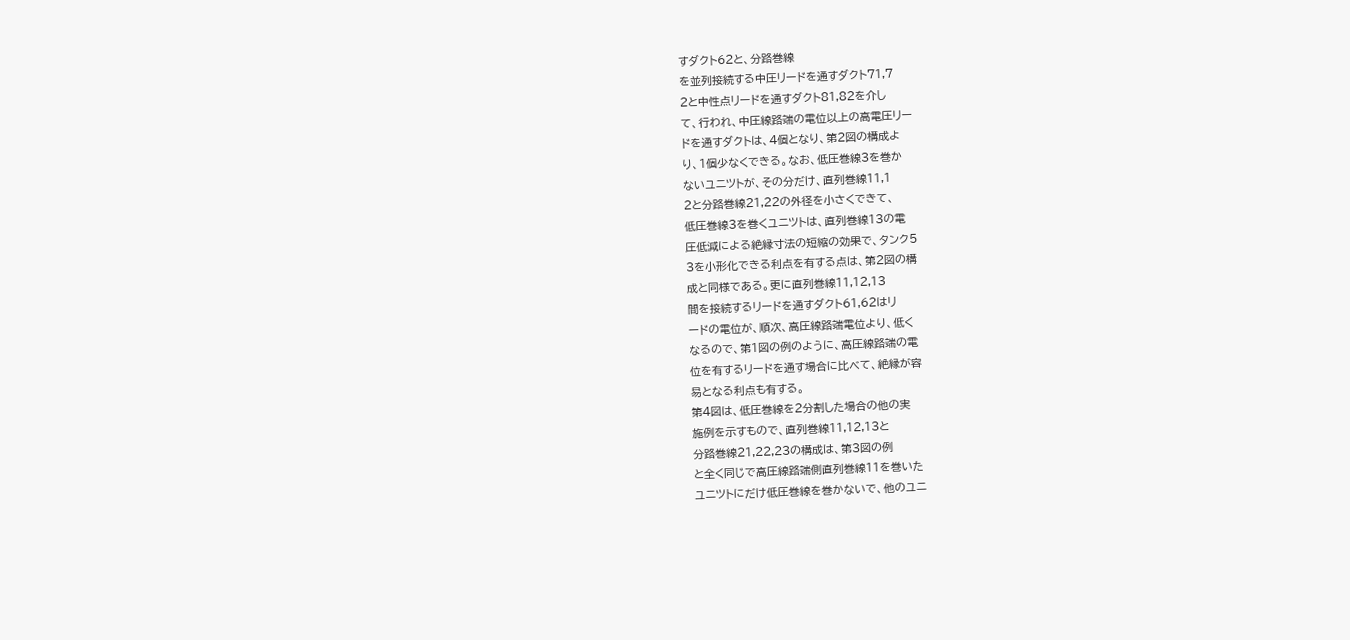すダクト62と、分路巻線
を並列接続する中圧リードを通すダクト71,7
2と中性点リードを通すダクト81,82を介し
て、行われ、中圧線路端の電位以上の高電圧リー
ドを通すダクトは、4個となり、第2図の構成よ
り、1個少なくできる。なお、低圧巻線3を巻か
ないユニツトが、その分だけ、直列巻線11,1
2と分路巻線21,22の外径を小さくできて、
低圧巻線3を巻くユニツトは、直列巻線13の電
圧低減による絶縁寸法の短縮の効果で、タンク5
3を小形化できる利点を有する点は、第2図の構
成と同様である。更に直列巻線11,12,13
間を接続するリードを通すダクト61,62はリ
ードの電位が、順次、高圧線路端電位より、低く
なるので、第1図の例のように、高圧線路端の電
位を有するリードを通す場合に比べて、絶縁が容
易となる利点も有する。
第4図は、低圧巻線を2分割した場合の他の実
施例を示すもので、直列巻線11,12,13と
分路巻線21,22,23の構成は、第3図の例
と全く同じで高圧線路端側直列巻線11を巻いた
ユニツトにだけ低圧巻線を巻かないで、他のユニ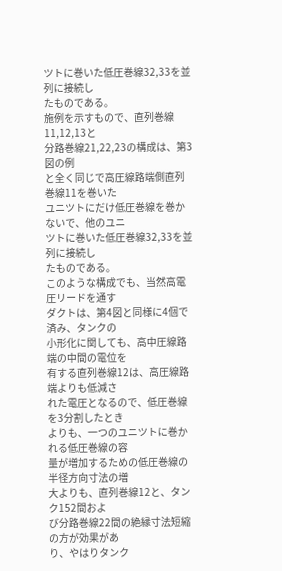ツトに巻いた低圧巻線32,33を並列に接続し
たものである。
施例を示すもので、直列巻線11,12,13と
分路巻線21,22,23の構成は、第3図の例
と全く同じで高圧線路端側直列巻線11を巻いた
ユニツトにだけ低圧巻線を巻かないで、他のユニ
ツトに巻いた低圧巻線32,33を並列に接続し
たものである。
このような構成でも、当然高電圧リードを通す
ダクトは、第4図と同様に4個で済み、タンクの
小形化に関しても、高中圧線路端の中間の電位を
有する直列巻線12は、高圧線路端よりも低減さ
れた電圧となるので、低圧巻線を3分割したとき
よりも、一つのユニツトに巻かれる低圧巻線の容
量が増加するための低圧巻線の半径方向寸法の増
大よりも、直列巻線12と、タンク152間およ
び分路巻線22間の絶縁寸法短縮の方が効果があ
り、やはりタンク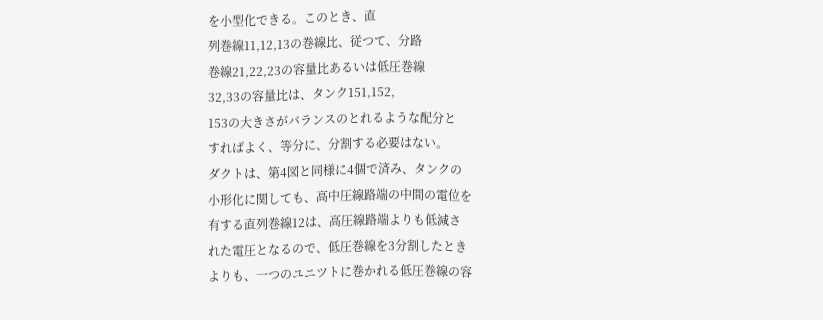を小型化できる。このとき、直
列巻線11,12,13の巻線比、従つて、分路
巻線21,22,23の容量比あるいは低圧巻線
32,33の容量比は、タンク151,152,
153の大きさがバランスのとれるような配分と
すればよく、等分に、分割する必要はない。
ダクトは、第4図と同様に4個で済み、タンクの
小形化に関しても、高中圧線路端の中間の電位を
有する直列巻線12は、高圧線路端よりも低減さ
れた電圧となるので、低圧巻線を3分割したとき
よりも、一つのユニツトに巻かれる低圧巻線の容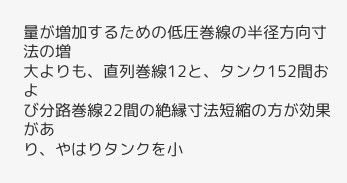量が増加するための低圧巻線の半径方向寸法の増
大よりも、直列巻線12と、タンク152間およ
び分路巻線22間の絶縁寸法短縮の方が効果があ
り、やはりタンクを小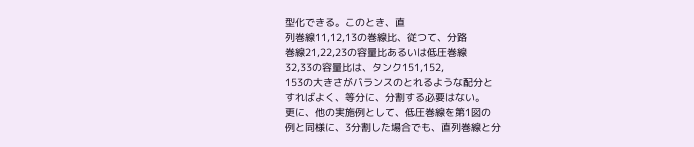型化できる。このとき、直
列巻線11,12,13の巻線比、従つて、分路
巻線21,22,23の容量比あるいは低圧巻線
32,33の容量比は、タンク151,152,
153の大きさがバランスのとれるような配分と
すればよく、等分に、分割する必要はない。
更に、他の実施例として、低圧巻線を第1図の
例と同様に、3分割した場合でも、直列巻線と分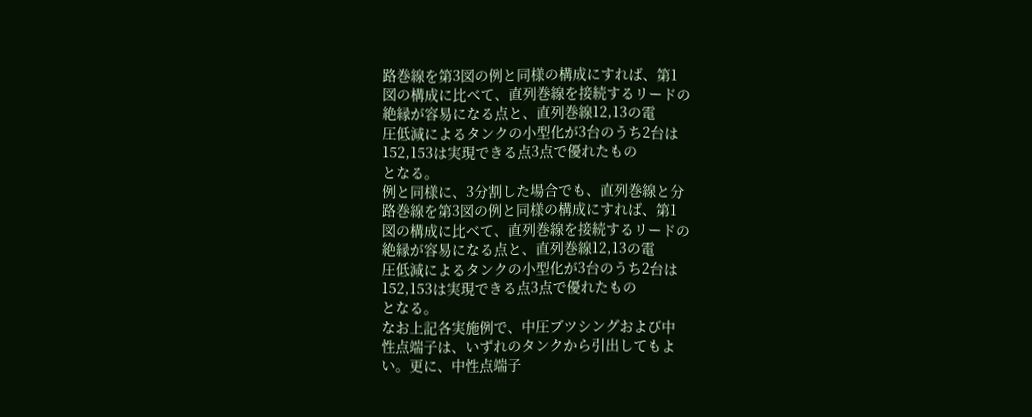路巻線を第3図の例と同様の構成にすれば、第1
図の構成に比べて、直列巻線を接続するリードの
絶縁が容易になる点と、直列巻線12,13の電
圧低減によるタンクの小型化が3台のうち2台は
152,153は実現できる点3点で優れたもの
となる。
例と同様に、3分割した場合でも、直列巻線と分
路巻線を第3図の例と同様の構成にすれば、第1
図の構成に比べて、直列巻線を接続するリードの
絶縁が容易になる点と、直列巻線12,13の電
圧低減によるタンクの小型化が3台のうち2台は
152,153は実現できる点3点で優れたもの
となる。
なお上記各実施例で、中圧ブツシングおよび中
性点端子は、いずれのタンクから引出してもよ
い。更に、中性点端子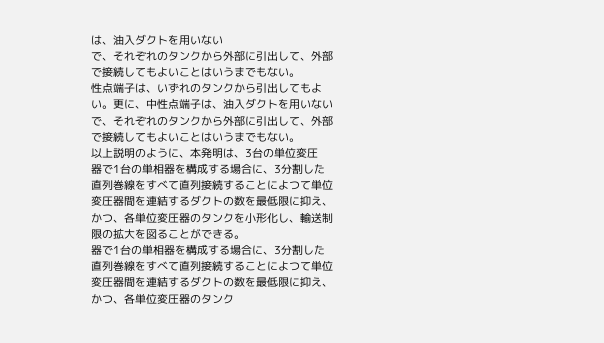は、油入ダクトを用いない
で、それぞれのタンクから外部に引出して、外部
で接続してもよいことはいうまでもない。
性点端子は、いずれのタンクから引出してもよ
い。更に、中性点端子は、油入ダクトを用いない
で、それぞれのタンクから外部に引出して、外部
で接続してもよいことはいうまでもない。
以上説明のように、本発明は、3台の単位変圧
器で1台の単相器を構成する場合に、3分割した
直列巻線をすべて直列接続することによつて単位
変圧器間を連結するダクトの数を最低限に抑え、
かつ、各単位変圧器のタンクを小形化し、輸送制
限の拡大を図ることができる。
器で1台の単相器を構成する場合に、3分割した
直列巻線をすべて直列接続することによつて単位
変圧器間を連結するダクトの数を最低限に抑え、
かつ、各単位変圧器のタンク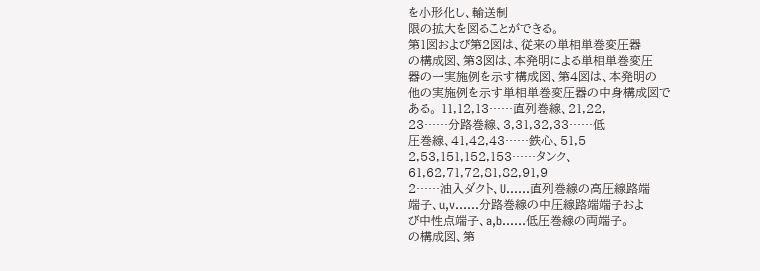を小形化し、輸送制
限の拡大を図ることができる。
第1図および第2図は、従来の単相単巻変圧器
の構成図、第3図は、本発明による単相単巻変圧
器の一実施例を示す構成図、第4図は、本発明の
他の実施例を示す単相単巻変圧器の中身構成図で
ある。 11,12,13……直列巻線、21,22,
23……分路巻線、3,31,32,33……低
圧巻線、41,42,43……鉄心、51,5
2,53,151,152,153……タンク、
61,62,71,72,81,82,91,9
2……油入ダクト、U……直列巻線の高圧線路端
端子、u,v……分路巻線の中圧線路端端子およ
び中性点端子、a,b……低圧巻線の両端子。
の構成図、第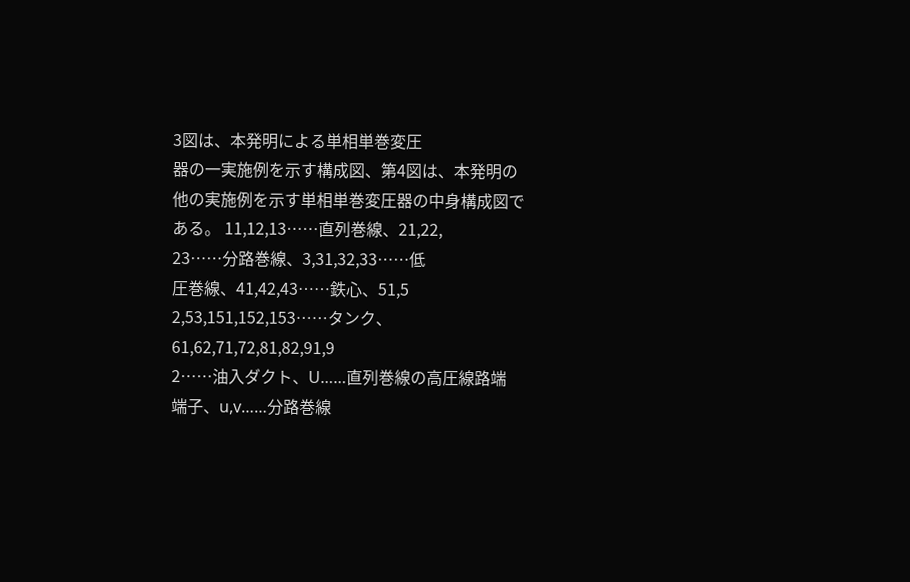3図は、本発明による単相単巻変圧
器の一実施例を示す構成図、第4図は、本発明の
他の実施例を示す単相単巻変圧器の中身構成図で
ある。 11,12,13……直列巻線、21,22,
23……分路巻線、3,31,32,33……低
圧巻線、41,42,43……鉄心、51,5
2,53,151,152,153……タンク、
61,62,71,72,81,82,91,9
2……油入ダクト、U……直列巻線の高圧線路端
端子、u,v……分路巻線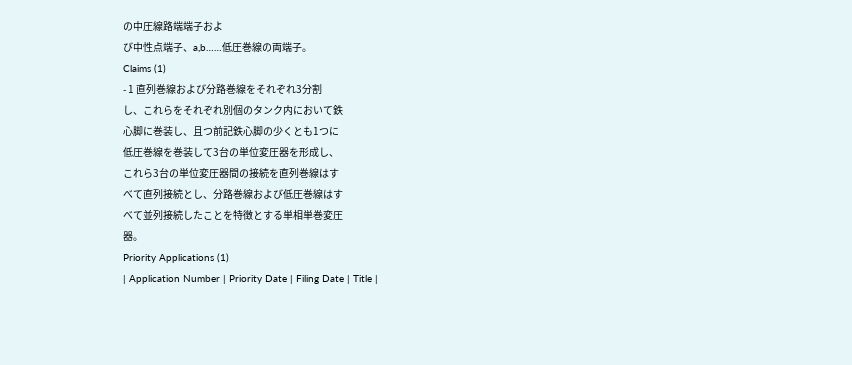の中圧線路端端子およ
び中性点端子、a,b……低圧巻線の両端子。
Claims (1)
- 1 直列巻線および分路巻線をそれぞれ3分割
し、これらをそれぞれ別個のタンク内において鉄
心脚に巻装し、且つ前記鉄心脚の少くとも1つに
低圧巻線を巻装して3台の単位変圧器を形成し、
これら3台の単位変圧器間の接続を直列巻線はす
べて直列接続とし、分路巻線および低圧巻線はす
べて並列接続したことを特徴とする単相単巻変圧
器。
Priority Applications (1)
| Application Number | Priority Date | Filing Date | Title |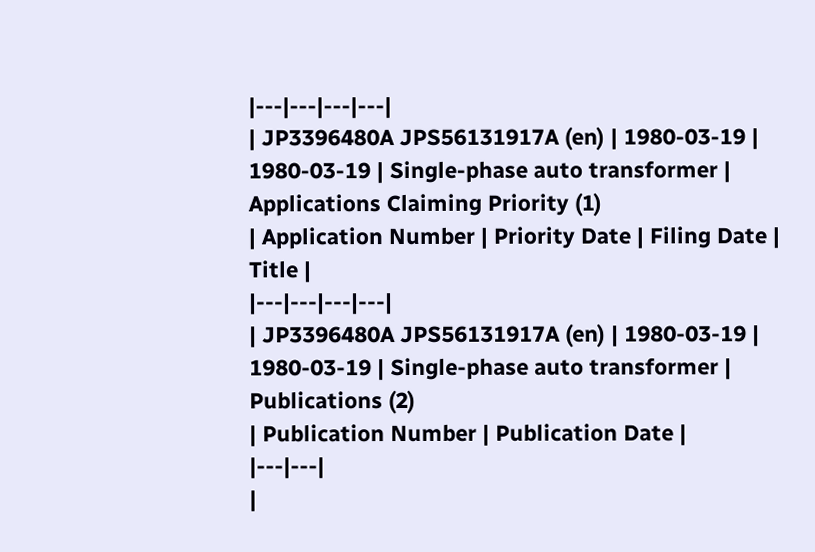|---|---|---|---|
| JP3396480A JPS56131917A (en) | 1980-03-19 | 1980-03-19 | Single-phase auto transformer |
Applications Claiming Priority (1)
| Application Number | Priority Date | Filing Date | Title |
|---|---|---|---|
| JP3396480A JPS56131917A (en) | 1980-03-19 | 1980-03-19 | Single-phase auto transformer |
Publications (2)
| Publication Number | Publication Date |
|---|---|
|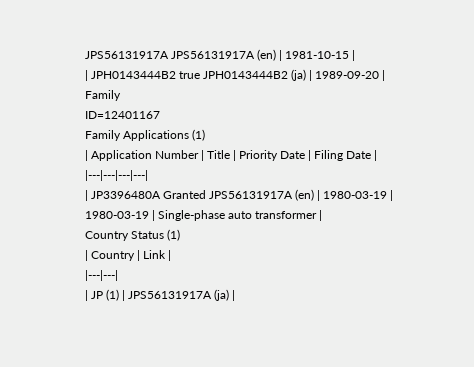JPS56131917A JPS56131917A (en) | 1981-10-15 |
| JPH0143444B2 true JPH0143444B2 (ja) | 1989-09-20 |
Family
ID=12401167
Family Applications (1)
| Application Number | Title | Priority Date | Filing Date |
|---|---|---|---|
| JP3396480A Granted JPS56131917A (en) | 1980-03-19 | 1980-03-19 | Single-phase auto transformer |
Country Status (1)
| Country | Link |
|---|---|
| JP (1) | JPS56131917A (ja) |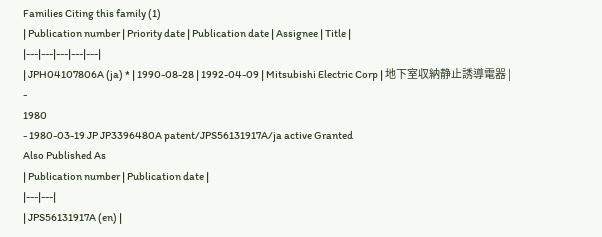Families Citing this family (1)
| Publication number | Priority date | Publication date | Assignee | Title |
|---|---|---|---|---|
| JPH04107806A (ja) * | 1990-08-28 | 1992-04-09 | Mitsubishi Electric Corp | 地下室収納静止誘導電器 |
-
1980
- 1980-03-19 JP JP3396480A patent/JPS56131917A/ja active Granted
Also Published As
| Publication number | Publication date |
|---|---|
| JPS56131917A (en) |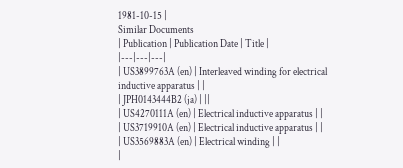1981-10-15 |
Similar Documents
| Publication | Publication Date | Title |
|---|---|---|
| US3899763A (en) | Interleaved winding for electrical inductive apparatus | |
| JPH0143444B2 (ja) | ||
| US4270111A (en) | Electrical inductive apparatus | |
| US3719910A (en) | Electrical inductive apparatus | |
| US3569883A (en) | Electrical winding | |
|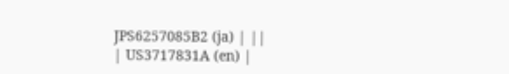JPS6257085B2 (ja) | ||
| US3717831A (en) |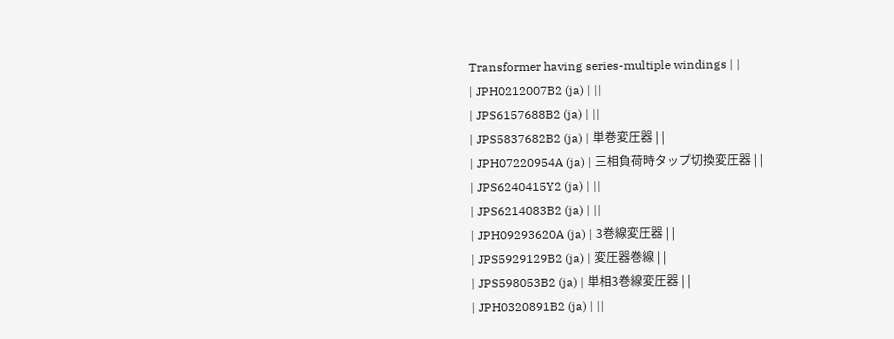Transformer having series-multiple windings | |
| JPH0212007B2 (ja) | ||
| JPS6157688B2 (ja) | ||
| JPS5837682B2 (ja) | 単巻変圧器 | |
| JPH07220954A (ja) | 三相負荷時タップ切換変圧器 | |
| JPS6240415Y2 (ja) | ||
| JPS6214083B2 (ja) | ||
| JPH09293620A (ja) | 3巻線変圧器 | |
| JPS5929129B2 (ja) | 変圧器巻線 | |
| JPS598053B2 (ja) | 単相3巻線変圧器 | |
| JPH0320891B2 (ja) | ||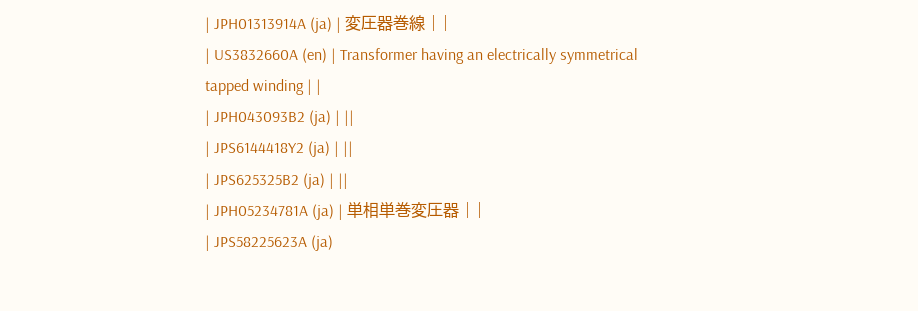| JPH01313914A (ja) | 変圧器巻線 | |
| US3832660A (en) | Transformer having an electrically symmetrical tapped winding | |
| JPH043093B2 (ja) | ||
| JPS6144418Y2 (ja) | ||
| JPS625325B2 (ja) | ||
| JPH05234781A (ja) | 単相単巻変圧器 | |
| JPS58225623A (ja)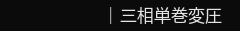| 三相単巻変圧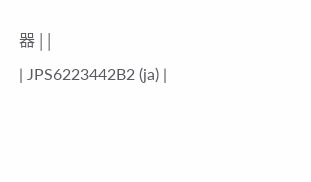器 | |
| JPS6223442B2 (ja) |